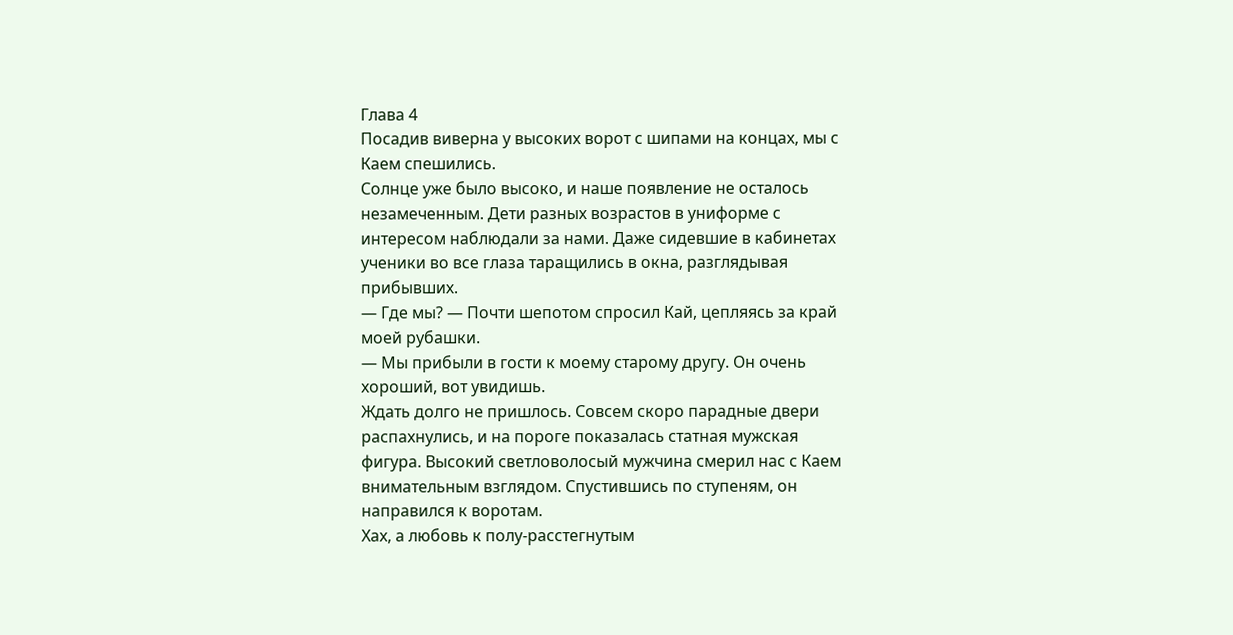Глава 4
Посадив виверна у высоких ворот с шипами на концах, мы с Каем спешились.
Солнце уже было высоко, и наше появление не осталось незамеченным. Дети разных возрастов в униформе с интересом наблюдали за нами. Даже сидевшие в кабинетах ученики во все глаза таращились в окна, разглядывая прибывших.
— Где мы? — Почти шепотом спросил Кай, цепляясь за край моей рубашки.
— Мы прибыли в гости к моему старому другу. Он очень хороший, вот увидишь.
Ждать долго не пришлось. Совсем скоро парадные двери распахнулись, и на пороге показалась статная мужская фигура. Высокий светловолосый мужчина смерил нас с Каем внимательным взглядом. Спустившись по ступеням, он направился к воротам.
Хах, а любовь к полу-расстегнутым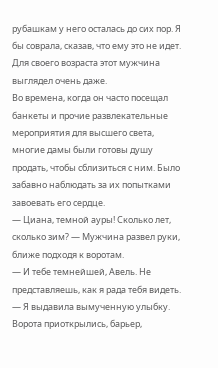рубашкам у него осталась до сих пор. Я бы соврала, сказав, что ему это не идет. Для своего возраста этот мужчина выглядел очень даже.
Во времена, когда он часто посещал банкеты и прочие развлекательные мероприятия для высшего света, многие дамы были готовы душу продать, чтобы сблизиться с ним. Было забавно наблюдать за их попытками завоевать его сердце.
— Циана, темной ауры! Сколько лет, сколько зим? — Мужчина развел руки, ближе подходя к воротам.
— И тебе темнейшей, Авель. Не представляешь, как я рада тебя видеть. — Я выдавила вымученную улыбку.
Ворота приоткрылись, барьер,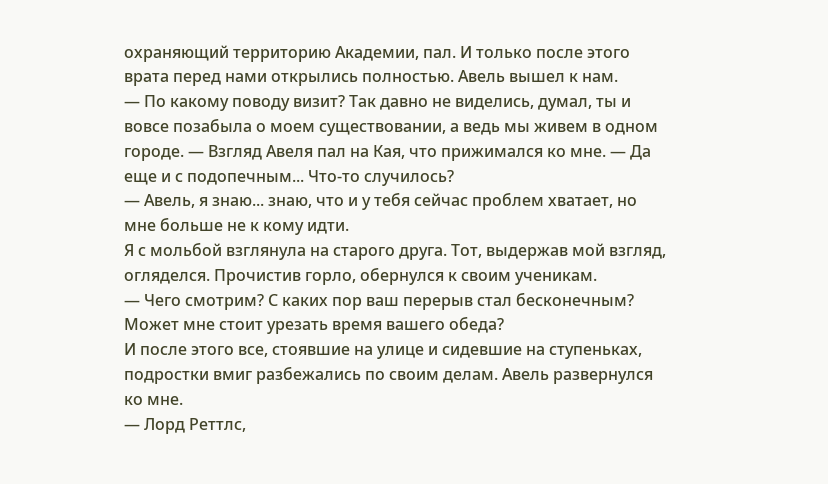охраняющий территорию Академии, пал. И только после этого врата перед нами открылись полностью. Авель вышел к нам.
— По какому поводу визит? Так давно не виделись, думал, ты и вовсе позабыла о моем существовании, а ведь мы живем в одном городе. — Взгляд Авеля пал на Кая, что прижимался ко мне. — Да еще и с подопечным... Что-то случилось?
— Авель, я знаю... знаю, что и у тебя сейчас проблем хватает, но мне больше не к кому идти.
Я с мольбой взглянула на старого друга. Тот, выдержав мой взгляд, огляделся. Прочистив горло, обернулся к своим ученикам.
— Чего смотрим? С каких пор ваш перерыв стал бесконечным? Может мне стоит урезать время вашего обеда?
И после этого все, стоявшие на улице и сидевшие на ступеньках, подростки вмиг разбежались по своим делам. Авель развернулся ко мне.
— Лорд Реттлс,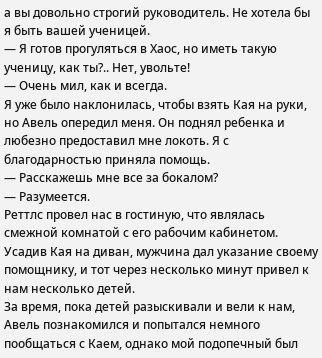а вы довольно строгий руководитель. Не хотела бы я быть вашей ученицей.
— Я готов прогуляться в Хаос, но иметь такую ученицу, как ты?.. Нет, увольте!
— Очень мил, как и всегда.
Я уже было наклонилась, чтобы взять Кая на руки, но Авель опередил меня. Он поднял ребенка и любезно предоставил мне локоть. Я с благодарностью приняла помощь.
— Расскажешь мне все за бокалом?
— Разумеется.
Реттлс провел нас в гостиную, что являлась смежной комнатой с его рабочим кабинетом. Усадив Кая на диван, мужчина дал указание своему помощнику, и тот через несколько минут привел к нам несколько детей.
За время, пока детей разыскивали и вели к нам, Авель познакомился и попытался немного пообщаться с Каем, однако мой подопечный был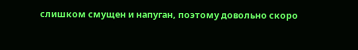слишком смущен и напуган, поэтому довольно скоро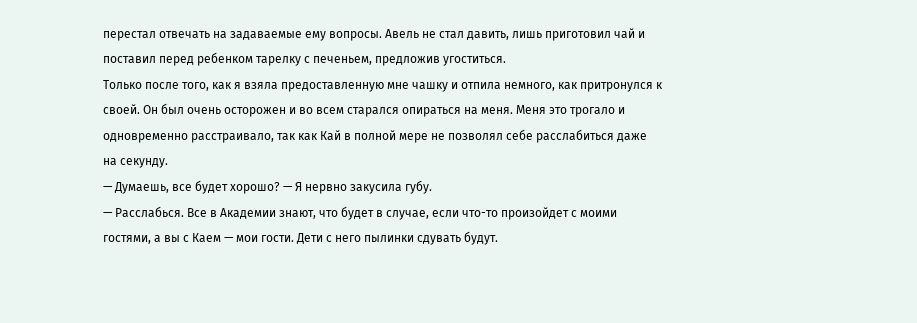перестал отвечать на задаваемые ему вопросы. Авель не стал давить, лишь приготовил чай и поставил перед ребенком тарелку с печеньем, предложив угоститься.
Только после того, как я взяла предоставленную мне чашку и отпила немного, как притронулся к своей. Он был очень осторожен и во всем старался опираться на меня. Меня это трогало и одновременно расстраивало, так как Кай в полной мере не позволял себе расслабиться даже на секунду.
— Думаешь, все будет хорошо? — Я нервно закусила губу.
— Расслабься. Все в Академии знают, что будет в случае, если что-то произойдет с моими гостями, а вы с Каем — мои гости. Дети с него пылинки сдувать будут.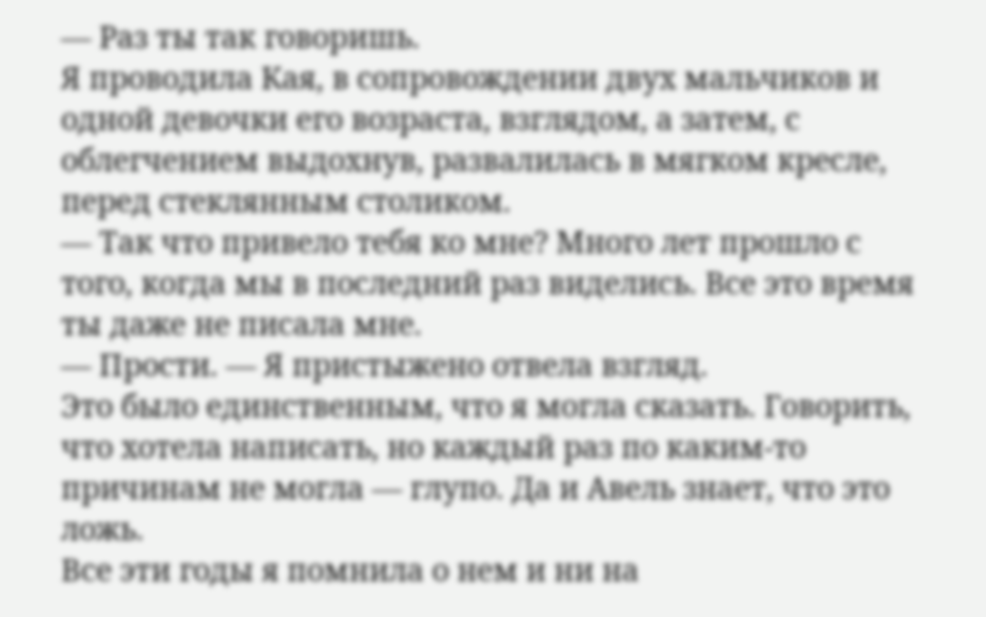— Раз ты так говоришь.
Я проводила Кая, в сопровождении двух мальчиков и одной девочки его возраста, взглядом, а затем, с облегчением выдохнув, развалилась в мягком кресле, перед стеклянным столиком.
— Так что привело тебя ко мне? Много лет прошло с того, когда мы в последний раз виделись. Все это время ты даже не писала мне.
— Прости. — Я пристыжено отвела взгляд.
Это было единственным, что я могла сказать. Говорить, что хотела написать, но каждый раз по каким-то причинам не могла — глупо. Да и Авель знает, что это ложь.
Все эти годы я помнила о нем и ни на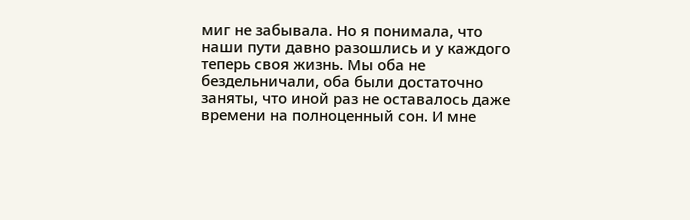миг не забывала. Но я понимала, что наши пути давно разошлись и у каждого теперь своя жизнь. Мы оба не бездельничали, оба были достаточно заняты, что иной раз не оставалось даже времени на полноценный сон. И мне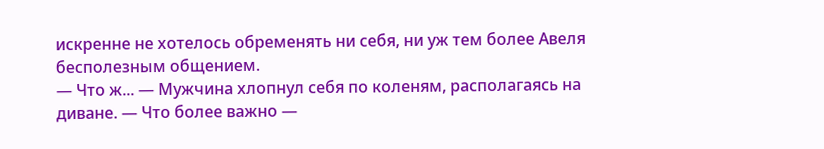искренне не хотелось обременять ни себя, ни уж тем более Авеля бесполезным общением.
— Что ж... — Мужчина хлопнул себя по коленям, располагаясь на диване. — Что более важно —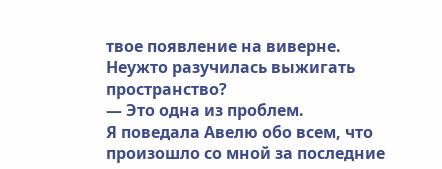твое появление на виверне. Неужто разучилась выжигать пространство?
— Это одна из проблем.
Я поведала Авелю обо всем, что произошло со мной за последние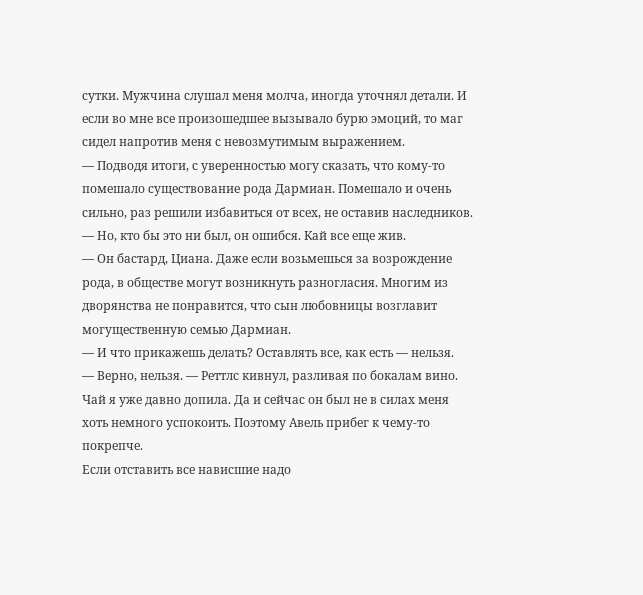сутки. Мужчина слушал меня молча, иногда уточнял детали. И если во мне все произошедшее вызывало бурю эмоций, то маг сидел напротив меня с невозмутимым выражением.
— Подводя итоги, с уверенностью могу сказать, что кому-то помешало существование рода Дармиан. Помешало и очень сильно, раз решили избавиться от всех, не оставив наследников.
— Но, кто бы это ни был, он ошибся. Кай все еще жив.
— Он бастард, Циана. Даже если возьмешься за возрождение рода, в обществе могут возникнуть разногласия. Многим из дворянства не понравится, что сын любовницы возглавит могущественную семью Дармиан.
— И что прикажешь делать? Оставлять все, как есть — нельзя.
— Верно, нельзя. — Реттлс кивнул, разливая по бокалам вино.
Чай я уже давно допила. Да и сейчас он был не в силах меня хоть немного успокоить. Поэтому Авель прибег к чему-то покрепче.
Если отставить все нависшие надо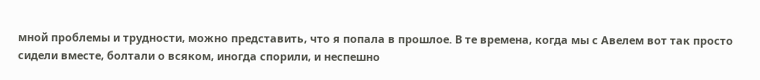мной проблемы и трудности, можно представить, что я попала в прошлое. В те времена, когда мы с Авелем вот так просто сидели вместе, болтали о всяком, иногда спорили, и неспешно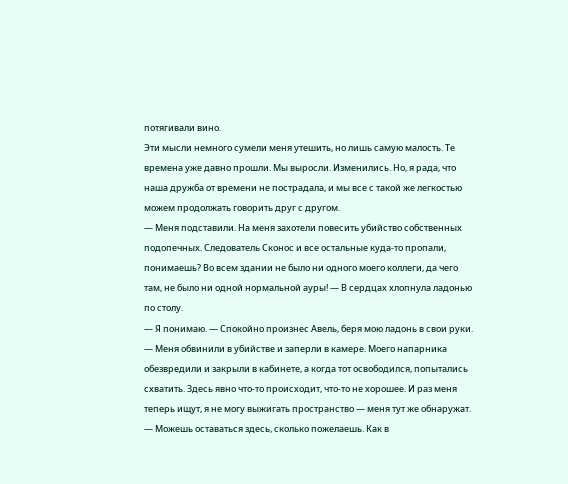потягивали вино.
Эти мысли немного сумели меня утешить, но лишь самую малость. Те времена уже давно прошли. Мы выросли. Изменились. Но, я рада, что наша дружба от времени не пострадала, и мы все с такой же легкостью можем продолжать говорить друг с другом.
— Меня подставили. На меня захотели повесить убийство собственных подопечных. Следователь Сконос и все остальные куда-то пропали, понимаешь? Во всем здании не было ни одного моего коллеги, да чего там, не было ни одной нормальной ауры! — В сердцах хлопнула ладонью по столу.
— Я понимаю. — Спокойно произнес Авель, беря мою ладонь в свои руки.
— Меня обвинили в убийстве и заперли в камере. Моего напарника обезвредили и закрыли в кабинете, а когда тот освободился, попытались схватить. Здесь явно что-то происходит, что-то не хорошее. И раз меня теперь ищут, я не могу выжигать пространство — меня тут же обнаружат.
— Можешь оставаться здесь, сколько пожелаешь. Как в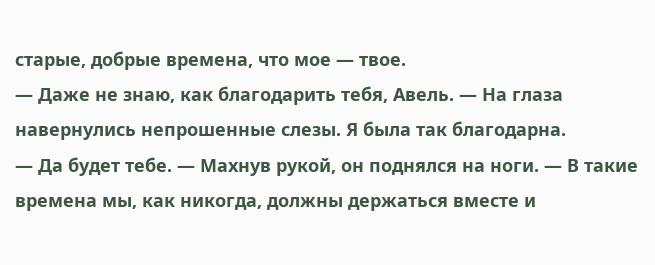старые, добрые времена, что мое — твое.
— Даже не знаю, как благодарить тебя, Авель. — На глаза навернулись непрошенные слезы. Я была так благодарна.
— Да будет тебе. — Махнув рукой, он поднялся на ноги. — В такие времена мы, как никогда, должны держаться вместе и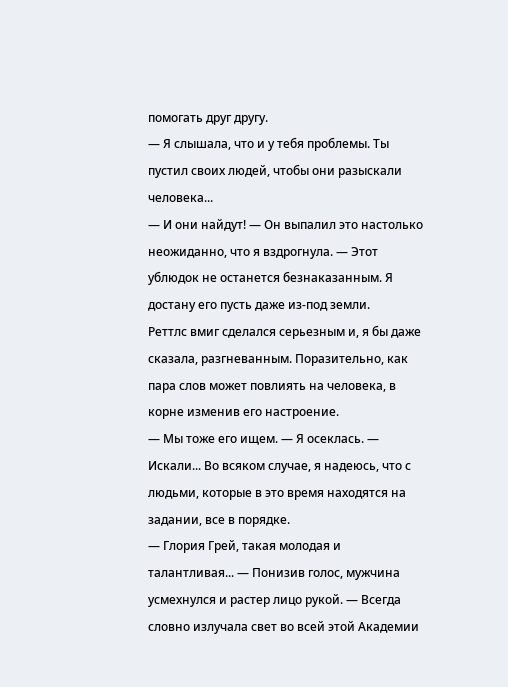помогать друг другу.
— Я слышала, что и у тебя проблемы. Ты пустил своих людей, чтобы они разыскали человека...
— И они найдут! — Он выпалил это настолько неожиданно, что я вздрогнула. — Этот ублюдок не останется безнаказанным. Я достану его пусть даже из-под земли.
Реттлс вмиг сделался серьезным и, я бы даже сказала, разгневанным. Поразительно, как пара слов может повлиять на человека, в корне изменив его настроение.
— Мы тоже его ищем. — Я осеклась. — Искали... Во всяком случае, я надеюсь, что с людьми, которые в это время находятся на задании, все в порядке.
— Глория Грей, такая молодая и талантливая... — Понизив голос, мужчина усмехнулся и растер лицо рукой. — Всегда словно излучала свет во всей этой Академии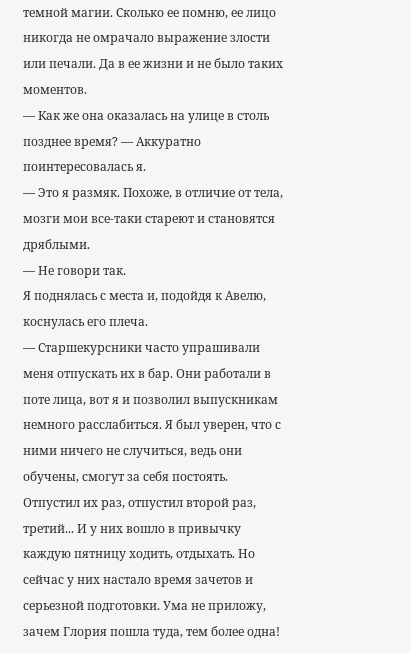темной магии. Сколько ее помню, ее лицо никогда не омрачало выражение злости или печали. Да в ее жизни и не было таких моментов.
— Как же она оказалась на улице в столь позднее время? — Аккуратно поинтересовалась я.
— Это я размяк. Похоже, в отличие от тела, мозги мои все-таки стареют и становятся дряблыми.
— Не говори так.
Я поднялась с места и, подойдя к Авелю, коснулась его плеча.
— Старшекурсники часто упрашивали меня отпускать их в бар. Они работали в поте лица, вот я и позволил выпускникам немного расслабиться. Я был уверен, что с ними ничего не случиться, ведь они обучены, смогут за себя постоять. Отпустил их раз, отпустил второй раз, третий... И у них вошло в привычку каждую пятницу ходить, отдыхать. Но сейчас у них настало время зачетов и серьезной подготовки. Ума не приложу, зачем Глория пошла туда, тем более одна!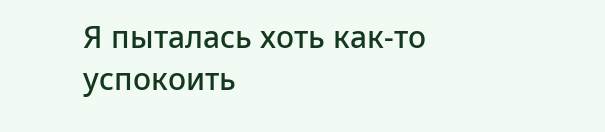Я пыталась хоть как-то успокоить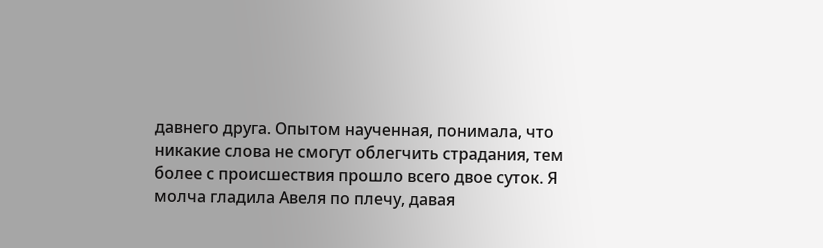давнего друга. Опытом наученная, понимала, что никакие слова не смогут облегчить страдания, тем более с происшествия прошло всего двое суток. Я молча гладила Авеля по плечу, давая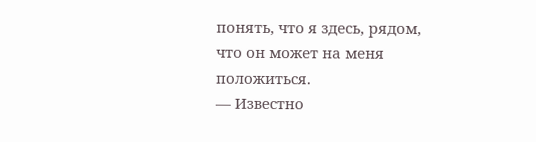понять, что я здесь, рядом, что он может на меня положиться.
— Известно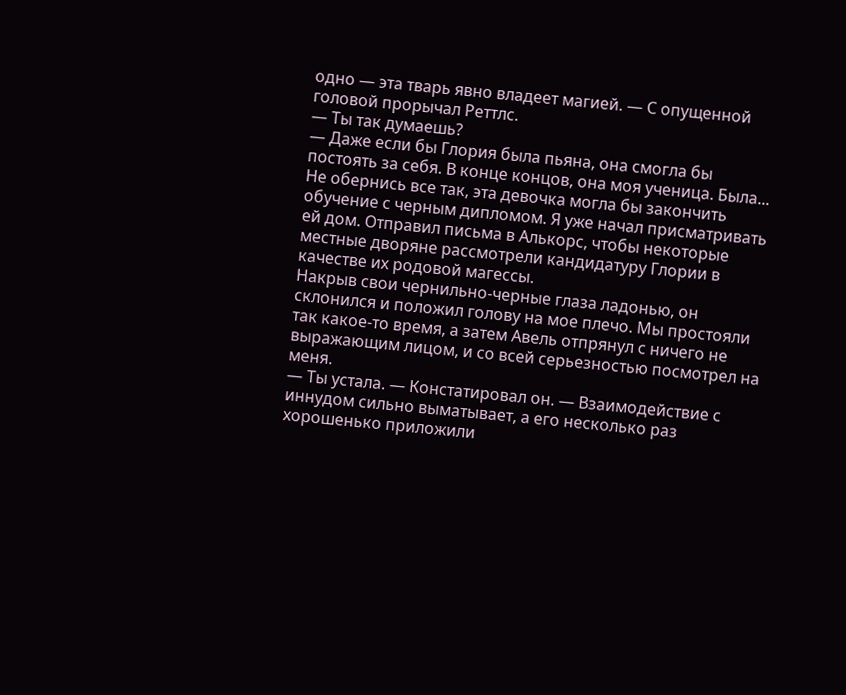одно — эта тварь явно владеет магией. — С опущенной головой прорычал Реттлс.
— Ты так думаешь?
— Даже если бы Глория была пьяна, она смогла бы постоять за себя. В конце концов, она моя ученица. Была... Не обернись все так, эта девочка могла бы закончить обучение с черным дипломом. Я уже начал присматривать ей дом. Отправил письма в Алькорс, чтобы некоторые местные дворяне рассмотрели кандидатуру Глории в качестве их родовой магессы.
Накрыв свои чернильно-черные глаза ладонью, он склонился и положил голову на мое плечо. Мы простояли так какое-то время, а затем Авель отпрянул с ничего не выражающим лицом, и со всей серьезностью посмотрел на меня.
— Ты устала. — Констатировал он. — Взаимодействие с иннудом сильно выматывает, а его несколько раз хорошенько приложили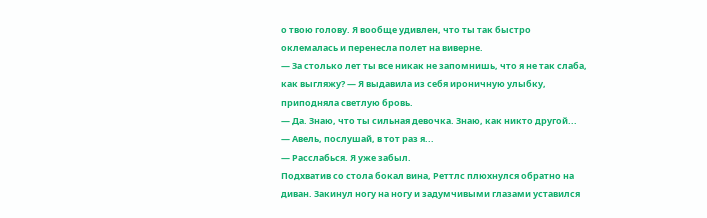о твою голову. Я вообще удивлен, что ты так быстро оклемалась и перенесла полет на виверне.
— За столько лет ты все никак не запомнишь, что я не так слаба, как выгляжу? — Я выдавила из себя ироничную улыбку, приподняла светлую бровь.
— Да. Знаю, что ты сильная девочка. Знаю, как никто другой...
— Авель, послушай, в тот раз я...
— Расслабься. Я уже забыл.
Подхватив со стола бокал вина, Реттлс плюхнулся обратно на диван. Закинул ногу на ногу и задумчивыми глазами уставился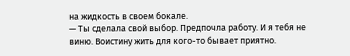на жидкость в своем бокале.
— Ты сделала свой выбор. Предпочла работу. И я тебя не виню. Воистину жить для кого-то бывает приятно.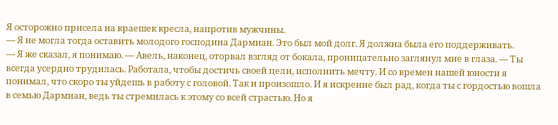Я осторожно присела на краешек кресла, напротив мужчины.
— Я не могла тогда оставить молодого господина Дармиан. Это был мой долг. Я должна была его поддерживать.
— Я же сказал, я понимаю. — Авель, наконец, оторвал взгляд от бокала, проницательно заглянул мне в глаза. — Ты всегда усердно трудилась. Работала, чтобы достичь своей цели, исполнить мечту. И со времен нашей юности я понимал, что скоро ты уйдешь в работу с головой. Так и произошло. И я искренне был рад, когда ты с гордостью вошла в семью Дармиан, ведь ты стремилась к этому со всей страстью. Но я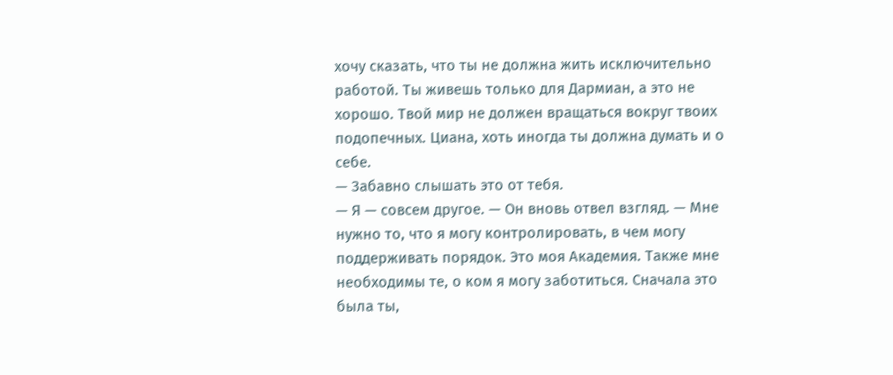хочу сказать, что ты не должна жить исключительно работой. Ты живешь только для Дармиан, а это не хорошо. Твой мир не должен вращаться вокруг твоих подопечных. Циана, хоть иногда ты должна думать и о себе.
— Забавно слышать это от тебя.
— Я — совсем другое. — Он вновь отвел взгляд. — Мне нужно то, что я могу контролировать, в чем могу поддерживать порядок. Это моя Академия. Также мне необходимы те, о ком я могу заботиться. Сначала это была ты,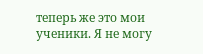теперь же это мои ученики. Я не могу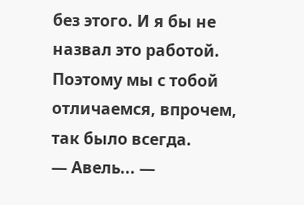без этого. И я бы не назвал это работой. Поэтому мы с тобой отличаемся, впрочем, так было всегда.
— Авель... —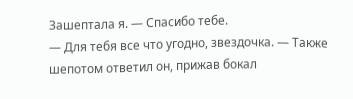Зашептала я. — Спасибо тебе.
— Для тебя все что угодно, звездочка. — Также шепотом ответил он, прижав бокал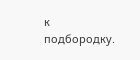к подбородку.